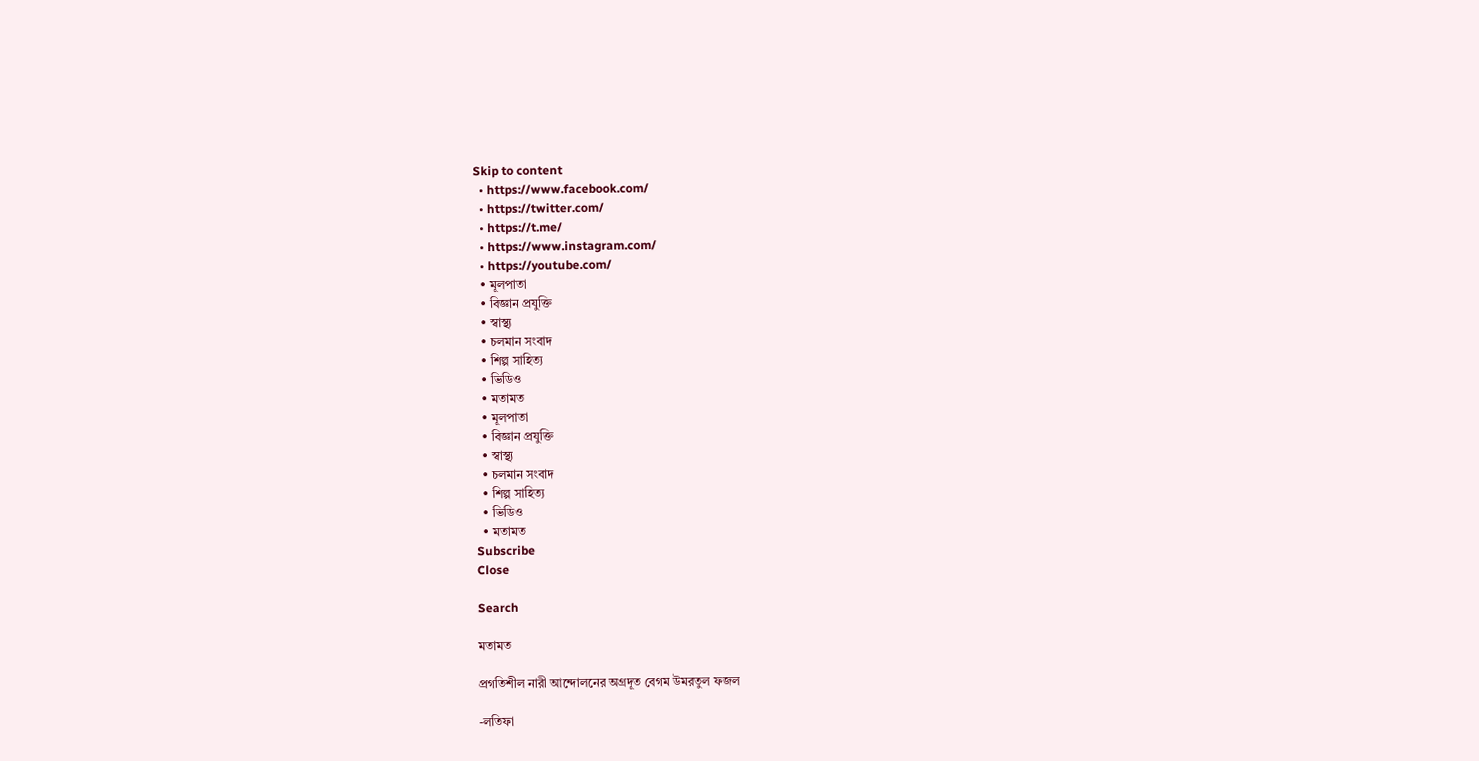Skip to content
  • https://www.facebook.com/
  • https://twitter.com/
  • https://t.me/
  • https://www.instagram.com/
  • https://youtube.com/
  • মূলপাতা
  • বিজ্ঞান প্রযুক্তি
  • স্বাস্থ্য
  • চলমান সংবাদ
  • শিল্প সাহিত্য
  • ভিডিও
  • মতামত
  • মূলপাতা
  • বিজ্ঞান প্রযুক্তি
  • স্বাস্থ্য
  • চলমান সংবাদ
  • শিল্প সাহিত্য
  • ভিডিও
  • মতামত
Subscribe
Close

Search

মতামত

প্রগতিশীল নারী আন্দোলনের অগ্রদূত বেগম উমরতুল ফজল

-লতিফা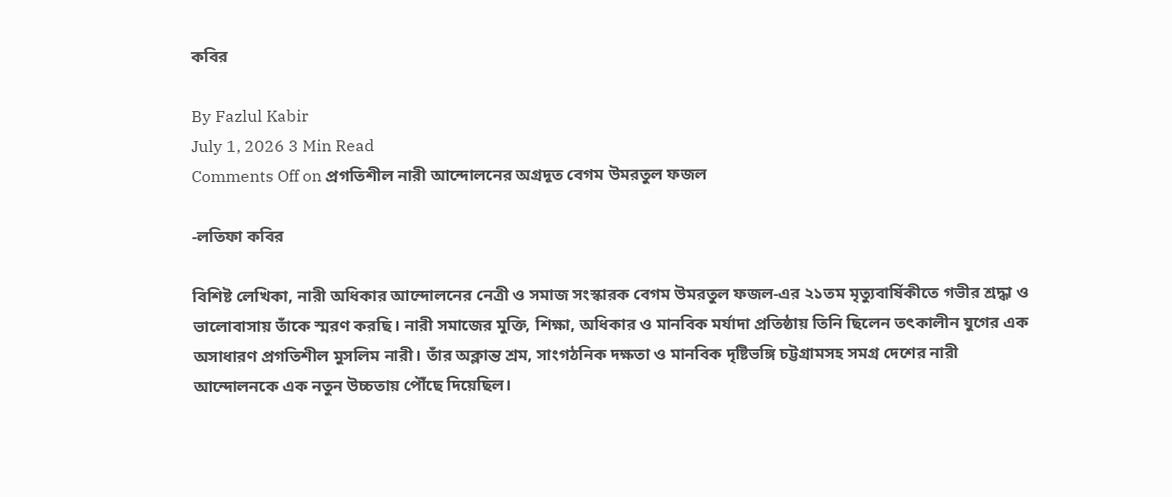কবির

By Fazlul Kabir
July 1, 2026 3 Min Read
Comments Off on প্রগতিশীল নারী আন্দোলনের অগ্রদূত বেগম উমরতুল ফজল

-লতিফা কবির

বিশিষ্ট লেখিকা, নারী অধিকার আন্দোলনের নেত্রী ও সমাজ সংস্কারক বেগম উমরতুল ফজল-এর ২১তম মৃত্যুবার্ষিকীতে গভীর শ্রদ্ধা ও ভালোবাসায় তাঁকে স্মরণ করছি। নারী সমাজের মুক্তি, শিক্ষা, অধিকার ও মানবিক মর্যাদা প্রতিষ্ঠায় তিনি ছিলেন তৎকালীন যুগের এক অসাধারণ প্রগতিশীল মুসলিম নারী। তাঁর অক্লান্ত শ্রম, সাংগঠনিক দক্ষতা ও মানবিক দৃষ্টিভঙ্গি চট্টগ্রামসহ সমগ্র দেশের নারী আন্দোলনকে এক নতুন উচ্চতায় পৌঁছে দিয়েছিল।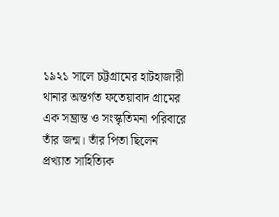১৯২১ সালে চট্টগ্রামের হাটহাজারী থানার অন্তর্গত ফতেয়াবাদ গ্রামের এক সম্ভ্রান্ত ও সংস্কৃতিমনা পরিবারে তাঁর জন্ম। তাঁর পিতা ছিলেন প্রখ্যাত সাহিত্যিক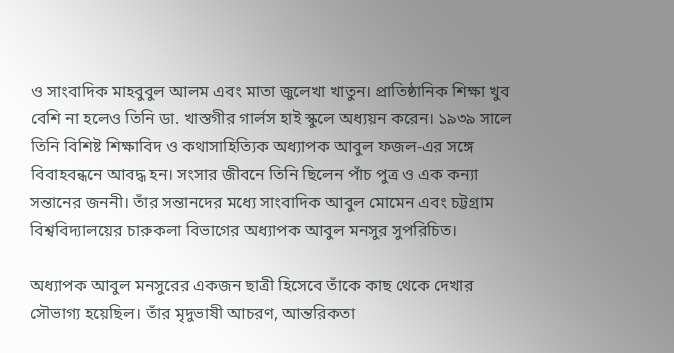ও সাংবাদিক মাহবুবুল আলম এবং মাতা জুলেখা খাতুন। প্রাতিষ্ঠানিক শিক্ষা খুব বেশি না হলেও তিনি ডা. খাস্তগীর গার্লস হাই স্কুলে অধ্যয়ন করেন। ১৯৩৯ সালে তিনি বিশিষ্ট শিক্ষাবিদ ও কথাসাহিত্যিক অধ্যাপক আবুল ফজল-এর সঙ্গে বিবাহবন্ধনে আবদ্ধ হন। সংসার জীবনে তিনি ছিলেন পাঁচ পুত্র ও এক কন্যা সন্তানের জননী। তাঁর সন্তানদের মধ্যে সাংবাদিক আবুল মোমেন এবং চট্টগ্রাম বিশ্ববিদ্যালয়ের চারুকলা বিভাগের অধ্যাপক আবুল মনসুর সুপরিচিত।

অধ্যাপক আবুল মনসুরের একজন ছাত্রী হিসেবে তাঁকে কাছ থেকে দেখার সৌভাগ্য হয়েছিল। তাঁর মৃদুভাষী আচরণ, আন্তরিকতা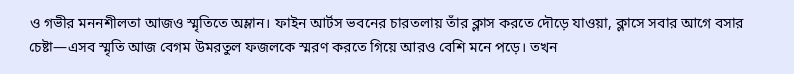ও গভীর মননশীলতা আজও স্মৃতিতে অম্লান। ফাইন আর্টস ভবনের চারতলায় তাঁর ক্লাস করতে দৌড়ে যাওয়া, ক্লাসে সবার আগে বসার চেষ্টা—এসব স্মৃতি আজ বেগম উমরতুল ফজলকে স্মরণ করতে গিয়ে আরও বেশি মনে পড়ে। তখন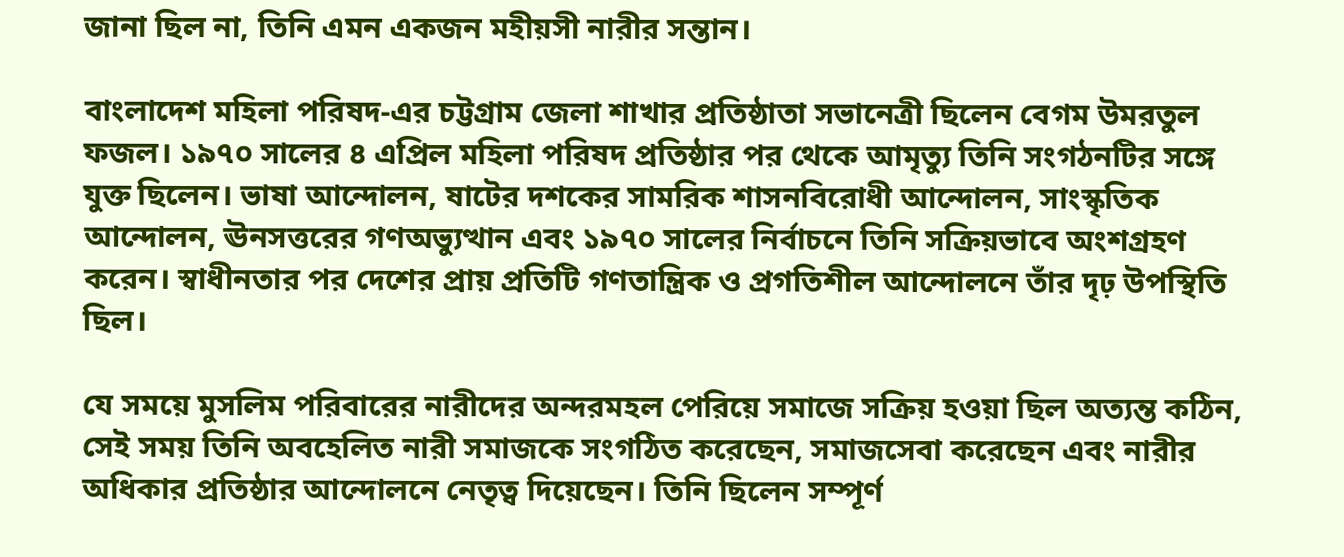জানা ছিল না, তিনি এমন একজন মহীয়সী নারীর সন্তান।

বাংলাদেশ মহিলা পরিষদ-এর চট্টগ্রাম জেলা শাখার প্রতিষ্ঠাতা সভানেত্রী ছিলেন বেগম উমরতুল ফজল। ১৯৭০ সালের ৪ এপ্রিল মহিলা পরিষদ প্রতিষ্ঠার পর থেকে আমৃত্যু তিনি সংগঠনটির সঙ্গে যুক্ত ছিলেন। ভাষা আন্দোলন, ষাটের দশকের সামরিক শাসনবিরোধী আন্দোলন, সাংস্কৃতিক আন্দোলন, ঊনসত্তরের গণঅভ্যুত্থান এবং ১৯৭০ সালের নির্বাচনে তিনি সক্রিয়ভাবে অংশগ্রহণ করেন। স্বাধীনতার পর দেশের প্রায় প্রতিটি গণতান্ত্রিক ও প্রগতিশীল আন্দোলনে তাঁর দৃঢ় উপস্থিতি ছিল।

যে সময়ে মুসলিম পরিবারের নারীদের অন্দরমহল পেরিয়ে সমাজে সক্রিয় হওয়া ছিল অত্যন্ত কঠিন, সেই সময় তিনি অবহেলিত নারী সমাজকে সংগঠিত করেছেন, সমাজসেবা করেছেন এবং নারীর অধিকার প্রতিষ্ঠার আন্দোলনে নেতৃত্ব দিয়েছেন। তিনি ছিলেন সম্পূর্ণ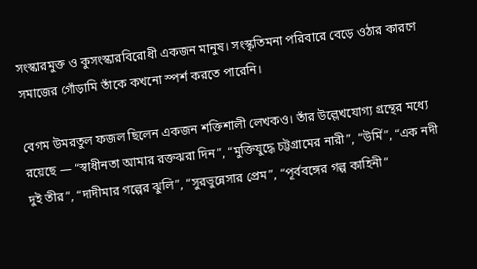সংস্কারমুক্ত ও কুসংস্কারবিরোধী একজন মানুষ। সংস্কৃতিমনা পরিবারে বেড়ে ওঠার কারণে সমাজের গোঁড়ামি তাঁকে কখনো স্পর্শ করতে পারেনি।

বেগম উমরতুল ফজল ছিলেন একজন শক্তিশালী লেখকও। তাঁর উল্লেখযোগ্য গ্রন্থের মধ্যে রয়েছে — “স্বাধীনতা আমার রক্তঝরা দিন”, “মুক্তিযুদ্ধে চট্টগ্রামের নারী”, “উর্মি”, “এক নদী দুই তীর”, “দাদীমার গল্পের ঝুলি”, “সুরভুন্নেসার প্রেম”, “পূর্ববঙ্গের গল্প কাহিনী”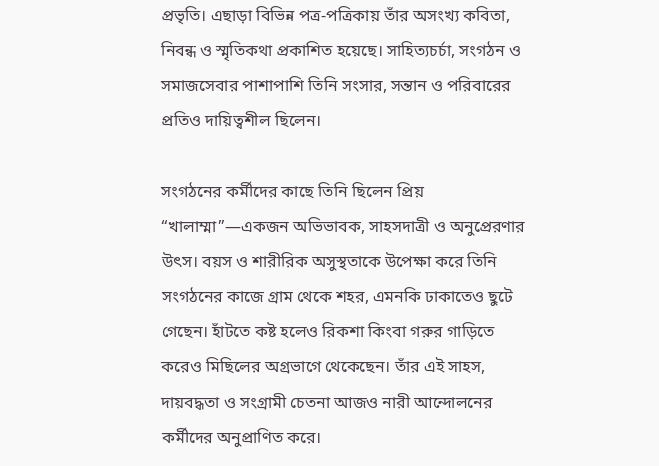প্রভৃতি। এছাড়া বিভিন্ন পত্র-পত্রিকায় তাঁর অসংখ্য কবিতা, নিবন্ধ ও স্মৃতিকথা প্রকাশিত হয়েছে। সাহিত্যচর্চা, সংগঠন ও সমাজসেবার পাশাপাশি তিনি সংসার, সন্তান ও পরিবারের প্রতিও দায়িত্বশীল ছিলেন।

সংগঠনের কর্মীদের কাছে তিনি ছিলেন প্রিয় “খালাম্মা”—একজন অভিভাবক, সাহসদাত্রী ও অনুপ্রেরণার উৎস। বয়স ও শারীরিক অসুস্থতাকে উপেক্ষা করে তিনি সংগঠনের কাজে গ্রাম থেকে শহর, এমনকি ঢাকাতেও ছুটে গেছেন। হাঁটতে কষ্ট হলেও রিকশা কিংবা গরুর গাড়িতে করেও মিছিলের অগ্রভাগে থেকেছেন। তাঁর এই সাহস, দায়বদ্ধতা ও সংগ্রামী চেতনা আজও নারী আন্দোলনের কর্মীদের অনুপ্রাণিত করে।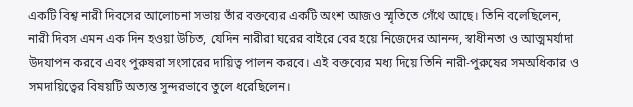একটি বিশ্ব নারী দিবসের আলোচনা সভায় তাঁর বক্তব্যের একটি অংশ আজও স্মৃতিতে গেঁথে আছে। তিনি বলেছিলেন, নারী দিবস এমন এক দিন হওয়া উচিত, যেদিন নারীরা ঘরের বাইরে বের হয়ে নিজেদের আনন্দ, স্বাধীনতা ও আত্মমর্যাদা উদযাপন করবে এবং পুরুষরা সংসারের দায়িত্ব পালন করবে। এই বক্তব্যের মধ্য দিয়ে তিনি নারী-পুরুষের সমঅধিকার ও সমদায়িত্বের বিষয়টি অত্যন্ত সুন্দরভাবে তুলে ধরেছিলেন।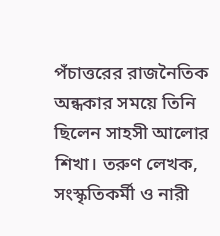পঁচাত্তরের রাজনৈতিক অন্ধকার সময়ে তিনি ছিলেন সাহসী আলোর শিখা। তরুণ লেখক, সংস্কৃতিকর্মী ও নারী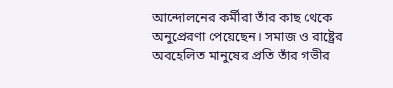আন্দোলনের কর্মীরা তাঁর কাছ থেকে অনুপ্রেরণা পেয়েছেন। সমাজ ও রাষ্ট্রের অবহেলিত মানুষের প্রতি তাঁর গভীর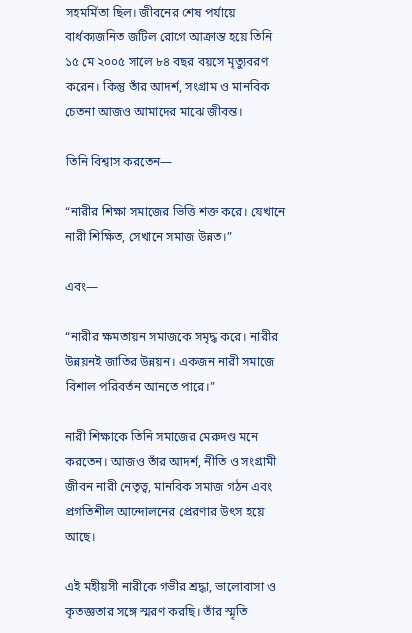সহমর্মিতা ছিল। জীবনের শেষ পর্যায়ে বার্ধক্যজনিত জটিল রোগে আক্রান্ত হয়ে তিনি ১৫ মে ২০০৫ সালে ৮৪ বছর বয়সে মৃত্যুবরণ করেন। কিন্তু তাঁর আদর্শ, সংগ্রাম ও মানবিক চেতনা আজও আমাদের মাঝে জীবন্ত।

তিনি বিশ্বাস করতেন—

“নারীর শিক্ষা সমাজের ভিত্তি শক্ত করে। যেখানে নারী শিক্ষিত, সেখানে সমাজ উন্নত।”

এবং—

“নারীর ক্ষমতায়ন সমাজকে সমৃদ্ধ করে। নারীর উন্নয়নই জাতির উন্নয়ন। একজন নারী সমাজে বিশাল পরিবর্তন আনতে পারে।”

নারী শিক্ষাকে তিনি সমাজের মেরুদণ্ড মনে করতেন। আজও তাঁর আদর্শ, নীতি ও সংগ্রামী জীবন নারী নেতৃত্ব, মানবিক সমাজ গঠন এবং প্রগতিশীল আন্দোলনের প্রেরণার উৎস হয়ে আছে।

এই মহীয়সী নারীকে গভীর শ্রদ্ধা, ভালোবাসা ও কৃতজ্ঞতার সঙ্গে স্মরণ করছি। তাঁর স্মৃতি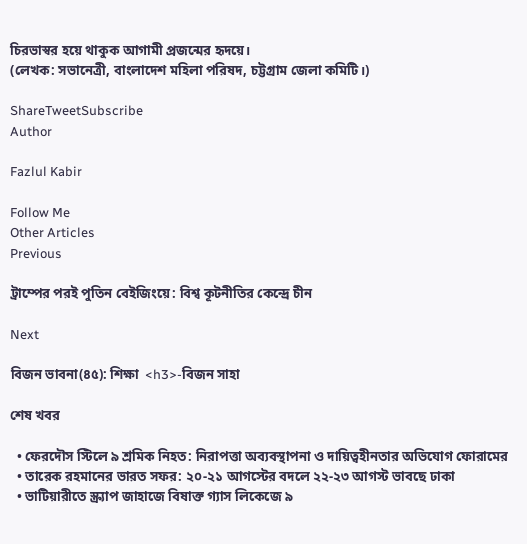চিরভাস্বর হয়ে থাকুক আগামী প্রজন্মের হৃদয়ে।
(লেখক: সভানেত্রী, বাংলাদেশ মহিলা পরিষদ, চট্টগ্রাম জেলা কমিটি।)

ShareTweetSubscribe
Author

Fazlul Kabir

Follow Me
Other Articles
Previous

ট্রাম্পের পরই পুতিন বেইজিংয়ে: বিশ্ব কূটনীতির কেন্দ্রে চীন

Next

বিজন ভাবনা(৪৫): শিক্ষা  <h3>-বিজন সাহা

শেষ খবর

  • ফেরদৌস স্টিলে ৯ শ্রমিক নিহত: নিরাপত্তা অব্যবস্থাপনা ও দায়িত্বহীনতার অভিযোগ ফোরামের
  • তারেক রহমানের ভারত সফর: ২০-২১ আগস্টের বদলে ২২-২৩ আগস্ট ভাবছে ঢাকা
  • ভাটিয়ারীতে স্ক্র্যাপ জাহাজে বিষাক্ত গ্যাস লিকেজে ৯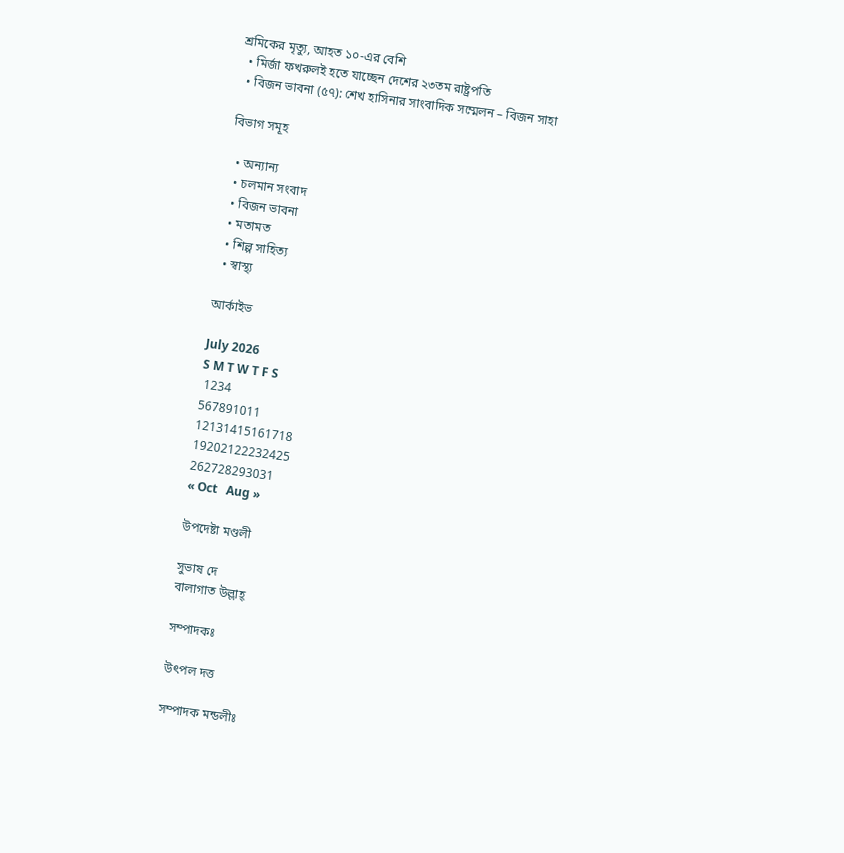শ্রমিকের মৃত্যু, আহত ১০-এর বেশি
  • মির্জা ফখরুলই হতে যাচ্ছেন দেশের ২৩তম রাষ্ট্রপতি
  • বিজন ভাবনা (৫৭): শেখ হাসিনার সাংবাদিক সম্মেলন – বিজন সাহা

বিভাগ সমূহ

  • অন্যান্য
  • চলমান সংবাদ
  • বিজন ভাবনা
  • মতামত
  • শিল্প সাহিত্য
  • স্বাস্থ্য

আর্কাইভ

July 2026
S M T W T F S
 1234
567891011
12131415161718
19202122232425
262728293031
« Oct   Aug »

উপদেষ্টা মণ্ডলী

সুভাষ দে
বালাগাত উল্লাহ্

সম্পাদকঃ

উৎপল দত্ত

সম্পাদক মন্ডলীঃ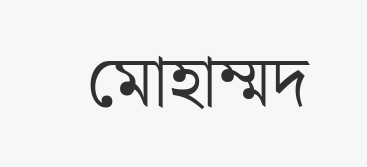মোহাম্মদ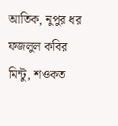আতিক, নুপুর ধর
ফজলুল কবির মিন্টু, শওকত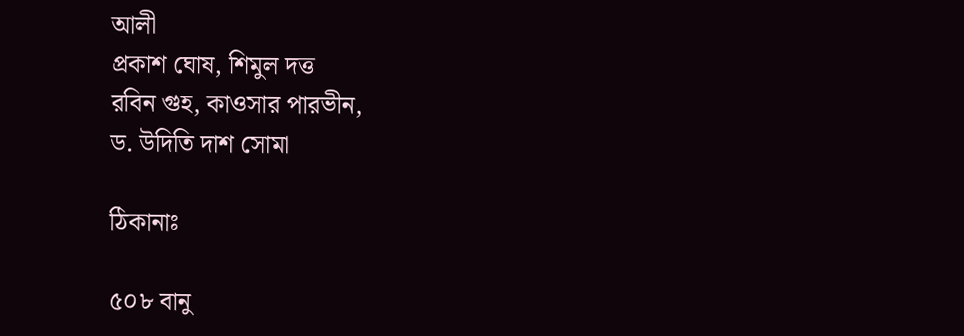আলী
প্রকাশ ঘোষ, শিমুল দত্ত
রবিন গুহ, কাওসার পারভীন,
ড. উদিতি দাশ সোমা

ঠিকানাঃ

৫০৮ বানু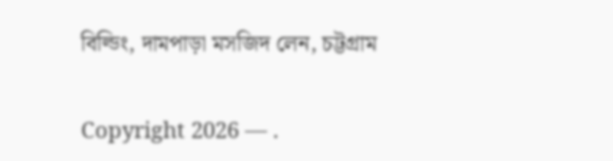বিল্ডিং, দামপাড়া মসজিদ লেন, চট্টগ্রাম

Copyright 2026 — .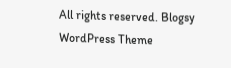All rights reserved. Blogsy WordPress Theme